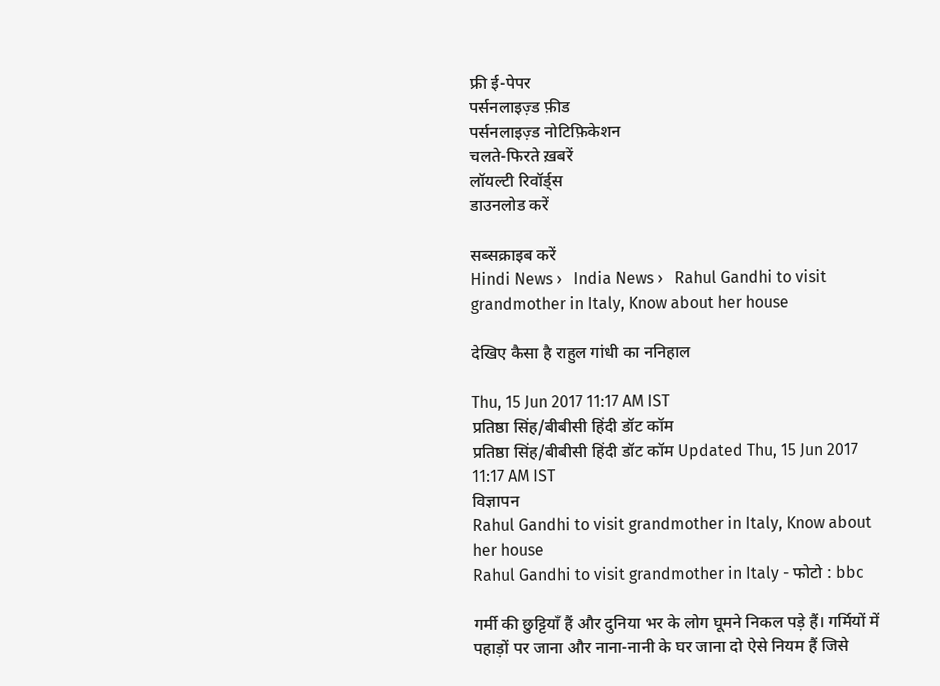फ्री ई-पेपर
पर्सनलाइज़्ड फ़ीड
पर्सनलाइज़्ड नोटिफ़िकेशन
चलते-फिरते ख़बरें
लॉयल्टी रिवॉर्ड्स
डाउनलोड करें

सब्सक्राइब करें
Hindi News ›   India News ›   Rahul Gandhi to visit grandmother in Italy, Know about her house

देखिए कैसा है राहुल गांधी का ननिहाल

Thu, 15 Jun 2017 11:17 AM IST
प्रतिष्ठा सिंह/बीबीसी हिंदी डॉट कॉम
प्रतिष्ठा सिंह/बीबीसी हिंदी डॉट कॉम Updated Thu, 15 Jun 2017 11:17 AM IST
विज्ञापन
Rahul Gandhi to visit grandmother in Italy, Know about her house
Rahul Gandhi to visit grandmother in Italy - फोटो : bbc

गर्मी की छुट्टियाँ हैं और दुनिया भर के लोग घूमने निकल पड़े हैं। गर्मियों में पहाड़ों पर जाना और नाना-नानी के घर जाना दो ऐसे नियम हैं जिसे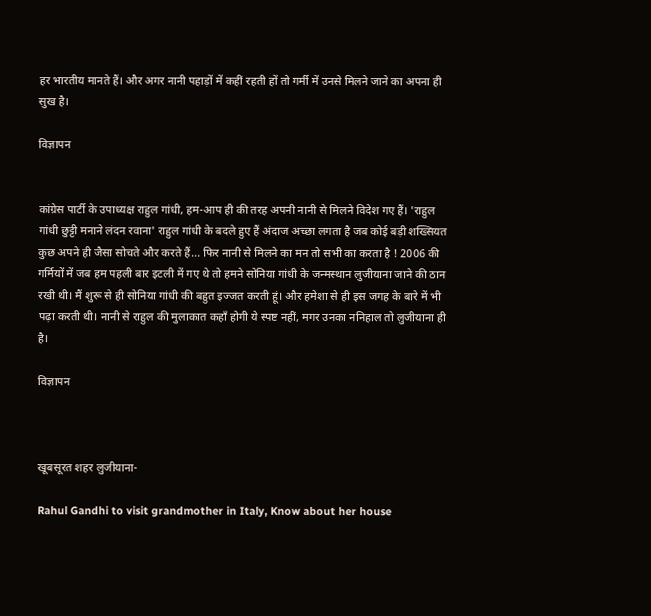हर भारतीय मानते हैं। और अगर नानी पहाड़ों में कहीं रहती हों तो गर्मी में उनसे मिलने जाने का अपना ही सुख है।

विज्ञापन


कांग्रेस पार्टी के उपाध्यक्ष राहुल गांधी, हम-आप ही की तरह अपनी नानी से मिलने विदेश गए हैं। 'राहुल गांधी छुट्टी मनाने लंदन रवाना' राहुल गांधी के बदले हुए हैं अंदाज अच्छा लगता है जब कोई बड़ी शख्सियत कुछ अपने ही जैसा सोचते और करते हैं... फिर नानी से मिलने का मन तो सभी का करता है ! 2006 की गर्मियों में जब हम पहली बार इटली में गए थे तो हमने सोनिया गांधी के जन्मस्थान लुजीयाना जाने की ठान रखी थी। मैं शुरू से ही सोनिया गांधी की बहुत इज्जत करती हूं। और हमेशा से ही इस जगह के बारे में भी पढ़ा करती थी। नानी से राहुल की मुलाकात कहाँ होगी ये स्पष्ट नहीं, मगर उनका ननिहाल तो लुजीयाना ही है।

विज्ञापन



खूबसूरत शहर लुजीयाना-

Rahul Gandhi to visit grandmother in Italy, Know about her house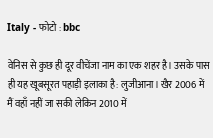Italy - फोटो : bbc

वेनिस से कुछ ही दूर वीचेंजा नाम का एक शहर है। उसके पास ही यह खूबसूरत पहाड़ी इलाका है: लुजीआना। खैर 2006 में मैं वहाँ नहीं जा सकी लेकिन 2010 में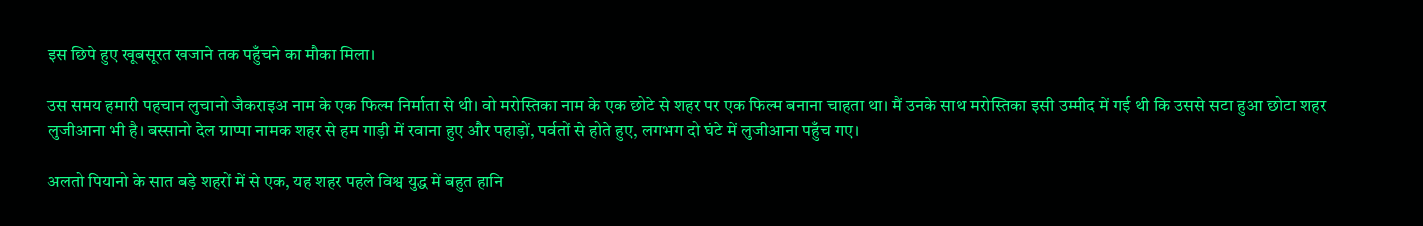इस छिपे हुए खूबसूरत खजाने तक पहुँचने का मौका मिला।

उस समय हमारी पहचान लुचानो जैकराइअ नाम के एक फिल्म निर्माता से थी। वो मरोस्तिका नाम के एक छोटे से शहर पर एक फिल्म बनाना चाहता था। मैं उनके साथ मरोस्तिका इसी उम्मीद में गई थी कि उससे सटा हुआ छोटा शहर लुजीआना भी है। बस्सानो देल ग्राप्पा नामक शहर से हम गाड़ी में रवाना हुए और पहाड़ों, पर्वतों से होते हुए, लगभग दो घंटे में लुजीआना पहुँच गए।

अलतो पियानो के सात बड़े शहरों में से एक, यह शहर पहले विश्व युद्ध में बहुत हानि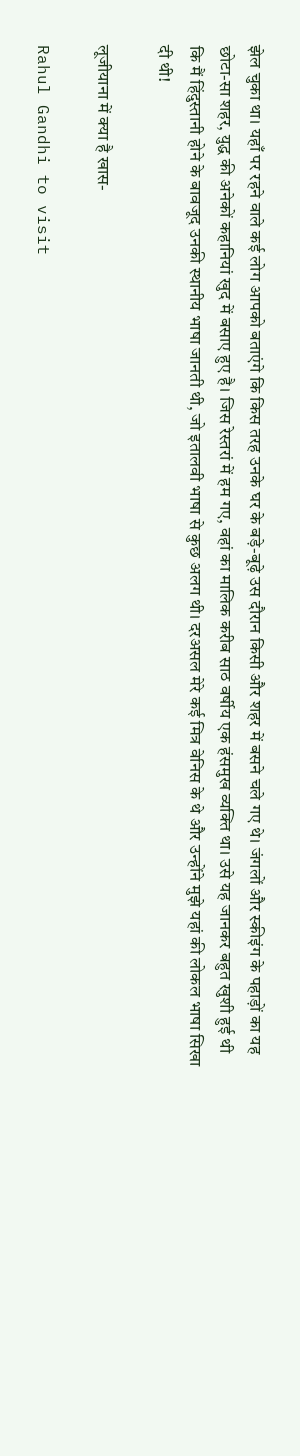झेल चुका था। यहाँ पर रहने वाले कई लोग आपको बताएंगे कि किस तरह उनके घर के बड़े-बूढ़े उस दौरान किसी और शहर में बसने चले गए थे। जंगलों और स्कीइंग के पहाड़ों का यह छोटा-सा शहर, युद्ध की अनेकों कहानियां खुद में बसाए हुए है। जिस रेस्तरां में हम गए, वहां का मालिक करीब साठ वर्षीय एक हंसमुख व्यक्ति था। उसे यह जानकर बहुत खुशी हुई थी कि मैं हिंदुस्तानी होने के बावजूद उनकी स्थानीय भाषा जानती थी, जो इतालवी भाषा से कुछ अलग थी। दरअसल मेरे कई मित्र वेनिस के थे और उन्होंने मुझे यहां की लोकल भाषा सिखा दी थी!

लूजीयाना में क्या है खास-

Rahul Gandhi to visit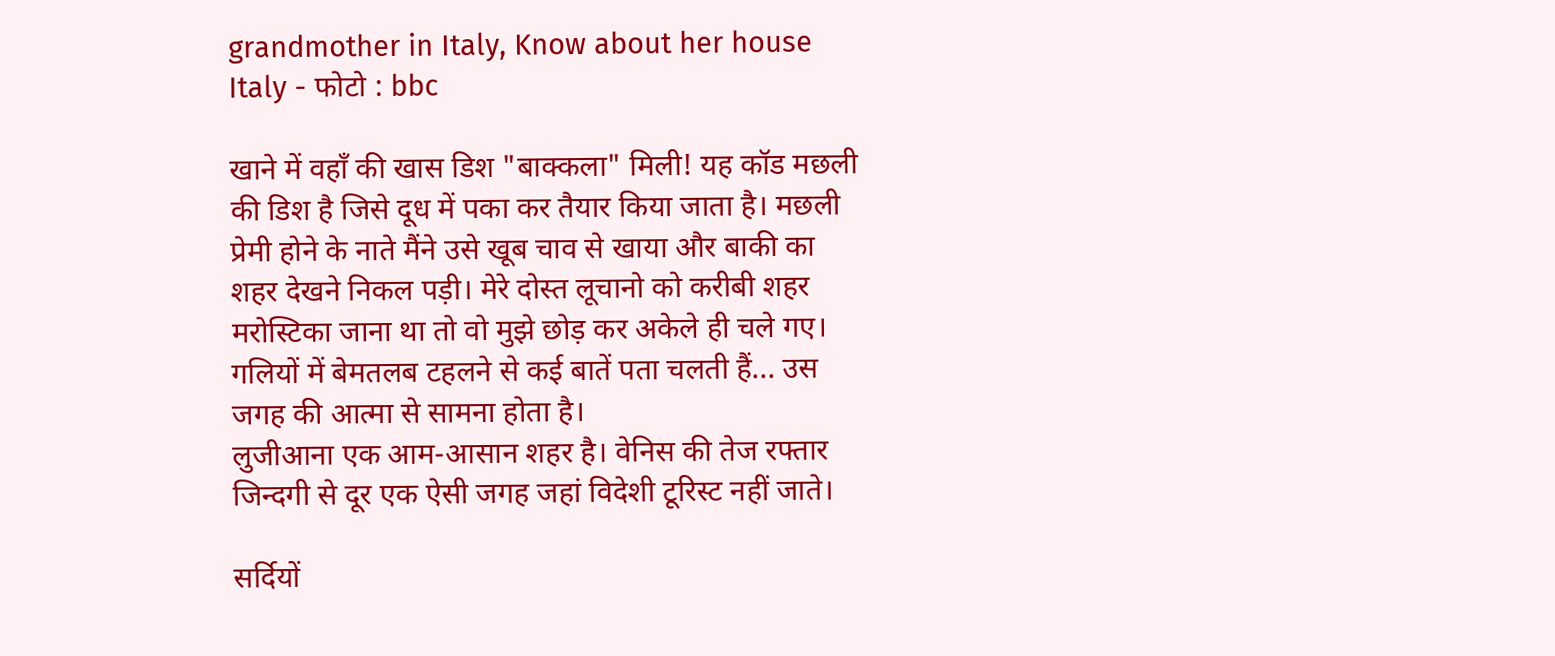grandmother in Italy, Know about her house
Italy - फोटो : bbc

खाने में वहाँ की खास डिश "बाक्कला" मिली! यह कॉड मछली की डिश है जिसे दूध में पका कर तैयार किया जाता है। मछली प्रेमी होने के नाते मैंने उसे खूब चाव से खाया और बाकी का शहर देखने निकल पड़ी। मेरे दोस्त लूचानो को करीबी शहर मरोस्टिका जाना था तो वो मुझे छोड़ कर अकेले ही चले गए। गलियों में बेमतलब टहलने से कई बातें पता चलती हैं... उस जगह की आत्मा से सामना होता है।
लुजीआना एक आम-आसान शहर है। वेनिस की तेज रफ्तार जिन्दगी से दूर एक ऐसी जगह जहां विदेशी टूरिस्ट नहीं जाते।

सर्दियों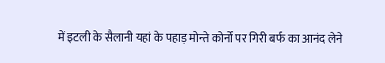में इटली के सैलानी यहां के पहाड़ मोन्ते कोर्नो पर गिरी बर्फ का आनंद लेने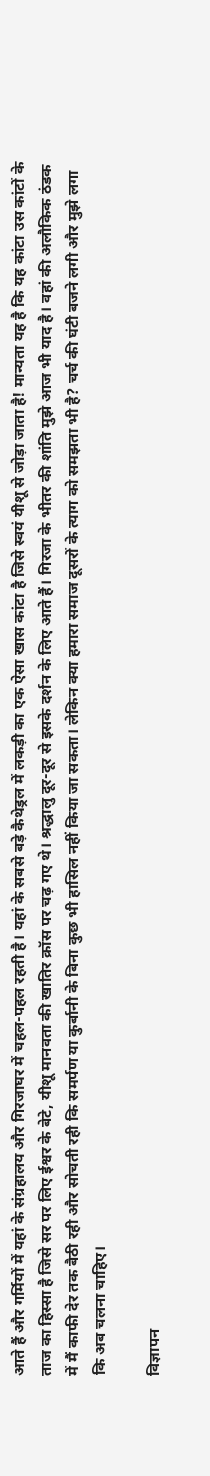आते हैं और गर्मियों में यहां के संग्रहालय और गिरजाघर में चहल-पहल रहती है। यहां के सबसे बड़े कैथेड्रल में लकड़ी का एक ऐसा खास कांटा है जिसे स्वयं यीशू से जोड़ा जाता है! मान्यता यह है कि यह कांटा उस कांटों के ताज का हिस्सा है जिसे सर पर लिए ईश्वर के बेटे, यीशू मानवता की खातिर क्रॉस पर चढ़ गए थे। श्रद्धालु दूर-दूर से इसके दर्शन के लिए आते हैं। गिरजा के भीतर की शांति मुझे आज भी याद है। वहां की अलौकिक ठंडक में मैं काफी देर तक बैठी रही और सोचती रही कि समर्पण या कुर्बानी के बिना कुछ भी हासिल नहीं किया जा सकता। लेकिन क्या हमारा समाज दूसरों के त्याग को समझता भी है? चर्च की घंटी बजने लगी और मुझे लगा कि अब चलना चाहिए।

विज्ञापन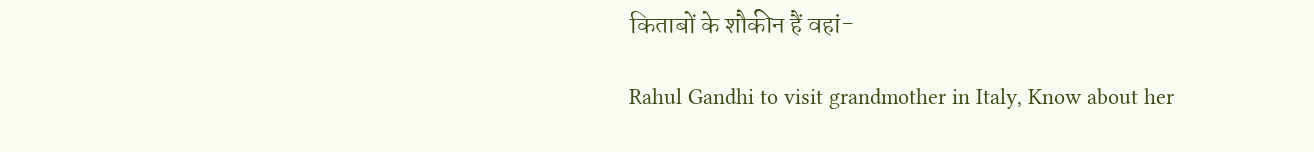किताबों के शौकीन हैं वहां-

Rahul Gandhi to visit grandmother in Italy, Know about her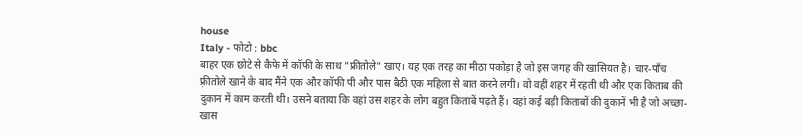house
Italy - फोटो : bbc
बाहर एक छोटे से कैफे में कॉफी के साथ "फ्रीतोले" खाए। यह एक तरह का मीठा पकोड़ा है जो इस जगह की खासियत है। चार-पाँच फ़्रीतोले खाने के बाद मैंने एक और कॉफी पी और पास बैठी एक महिला से बात करने लगी। वो वहीं शहर में रहती थी और एक किताब की दुकान में काम करती थी। उसने बताया कि वहां उस शहर के लोग बहुत किताबें पढ़ते हैं। वहां कई बड़ी किताबों की दुकानें भी है जो अच्छा-खास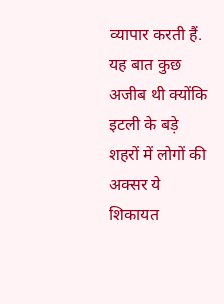व्यापार करती हैं. यह बात कुछ अजीब थी क्योंकि इटली के बड़े शहरों में लोगों की अक्सर ये शिकायत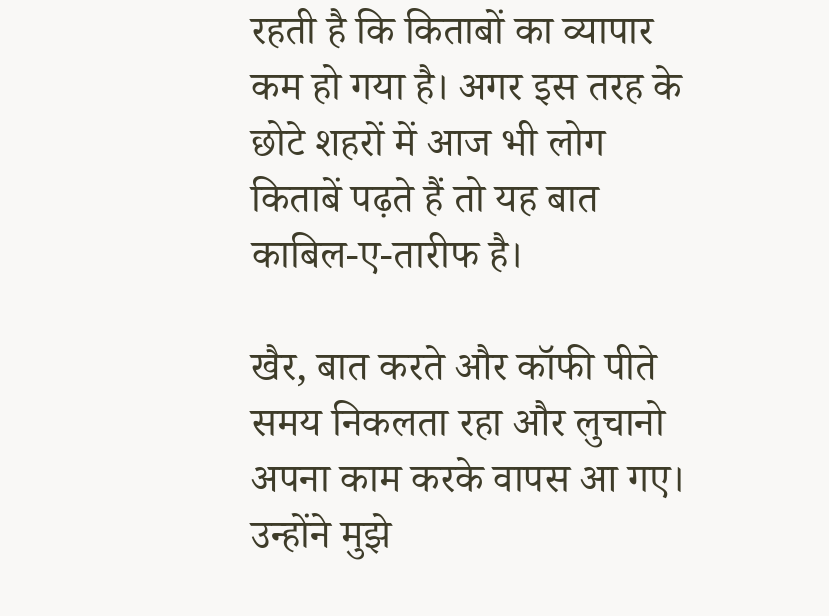रहती है कि किताबों का व्यापार कम हो गया है। अगर इस तरह के छोटे शहरों में आज भी लोग किताबें पढ़ते हैं तो यह बात काबिल-ए-तारीफ है।

खैर, बात करते और कॉफी पीते समय निकलता रहा और लुचानो अपना काम करके वापस आ गए। उन्होंने मुझे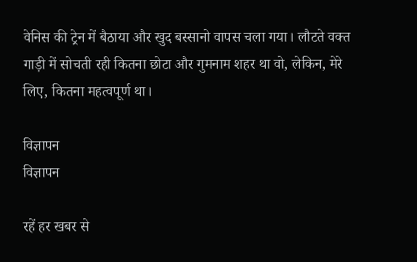वेनिस की ट्रेन में बैठाया और खुद बस्सानो वापस चला गया। लौटते वक्त गाड़ी में सोचती रही कितना छोटा और गुमनाम शहर था वो, लेकिन, मेरे लिए, कितना महत्वपूर्ण था।

विज्ञापन
विज्ञापन

रहें हर खबर से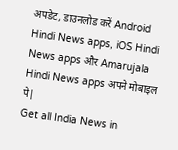अपडेट, डाउनलोड करें Android Hindi News apps, iOS Hindi News apps और Amarujala Hindi News apps अपने मोबाइल पे|
Get all India News in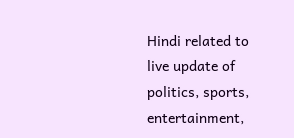Hindi related to live update of politics, sports, entertainment,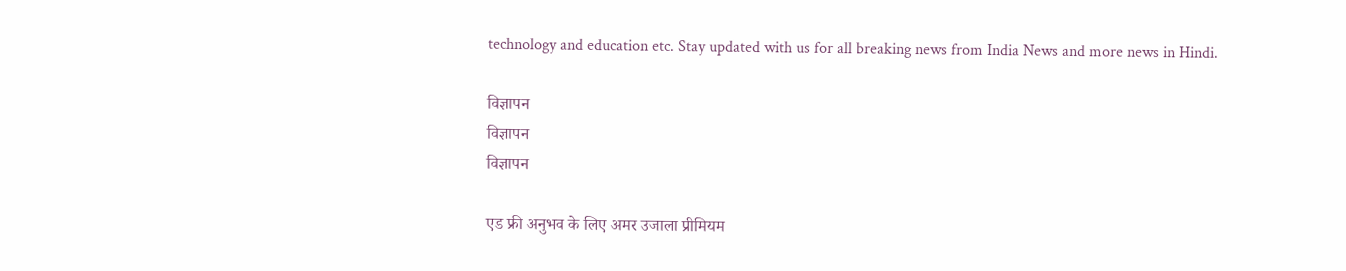technology and education etc. Stay updated with us for all breaking news from India News and more news in Hindi.

विज्ञापन
विज्ञापन
विज्ञापन

एड फ्री अनुभव के लिए अमर उजाला प्रीमियम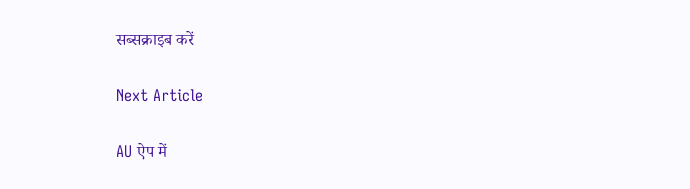सब्सक्राइब करें

Next Article

AU ऐप में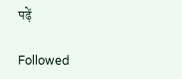पढ़ें

Followed